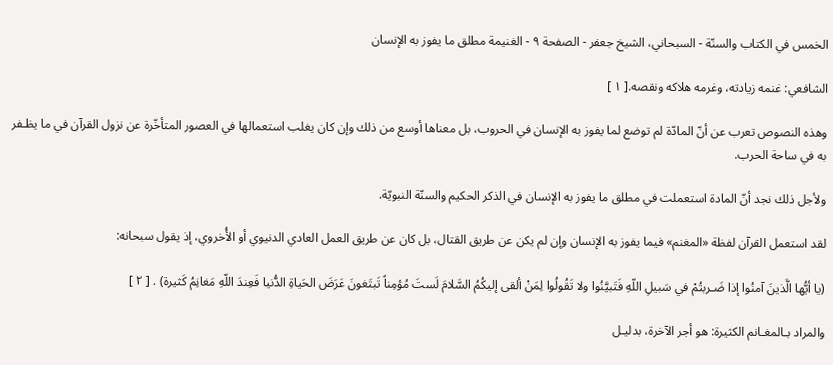الخمس في الكتاب والسنّة - السبحاني، الشيخ جعفر - الصفحة ٩ - الغنيمة مطلق ما يفوز به الإنسان

الشافعي: غنمه زيادته، وغرمه هلاكه ونقصه.[ ١ ]

وهذه النصوص تعرب عن أنّ المادّة لم توضع لما يفوز به الإنسان في الحروب، بل معناها أوسع من ذلك وإن كان يغلب استعمالها في العصور المتأخّرة عن نزول القرآن في ما يظـفر به في ساحة الحرب.

ولأجل ذلك نجد أنّ المادة استعملت في مطلق ما يفوز به الإنسان في الذكر الحكيم والسنّة النبويّة.

لقد استعمل القرآن لفظة «المغنم» فيما يفوز به الإنسان وإن لم يكن عن طريق القتال، بل كان عن طريق العمل العادي الدنيوي أو الأُخروي، إذ يقول سبحانه:

(يا أيُّها الَّذينَ آمنُوا إذا ضَـربتُمْ في سَبيلِ اللّهِ فَتَبيَّنُوا ولا تَقُولُوا لِمَنْ ألقى إليكُمُ السَّلامَ لَستَ مُؤمِناً تَبتَغونَ عَرَضَ الحَياةِ الدُّنيا فَعِندَ اللّهِ مَغانِمُ كَثيرة) . [ ٢ ]

والمراد بـالمغـانم الكثيرة: هو أجر الآخرة، بدليـل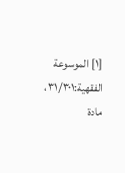[١] الموسوعة الفقهية:٣١/٣٠١، مادة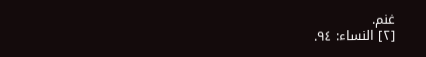غنم.
[٢] النساء: ٩٤.